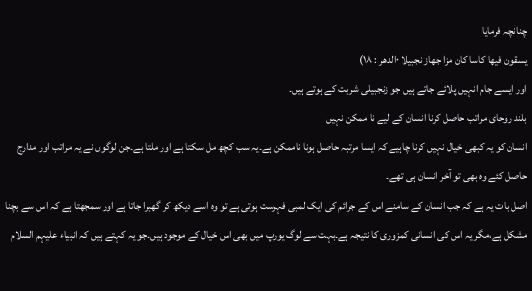چنانچہ فرمایا
یسقون فیھا کاسا کان مزا جھاز نجبیلا ۰الدھر : ۱۸)
اور ایسے جام انہیں پلائے جاتے ہیں جو زنجبیلی شربت کے ہوتے ہیں۔
بلند روحای مراتب حاصل کرنا انسان کے لیے نا ممکن نہیں
انسان کو یہ کبھی خیال نہیں کرنا چاہیے کہ ایسا مرتبہ حاصل ہونا ناممکن ہے۔یہ سب کچھ مل سکتا ہے اور ملتا ہے۔جن لوگوں نے یہ مراتب اور مدارج حاصل کئے وہ بھی تو آخر انسان ہی تھے۔
اصل بات یہ ہے کہ جب انسان کے سامنے اس کے جرائم کی ایک لمبی فہرست ہوتی ہے تو وہ اسے دیکھ کر گھبرا جاتا ہے اور سمجھتا ہے کہ اس سے بچنا مشکل ہے،مگر یہ اس کی انسانی کمزوری کا نتیجہ ہے۔بہت سے لوگ یورپ میں بھی اس خیال کے موجود ہیں۔جو یہ کہتے ہیں کہ انبیاء علیہم السلام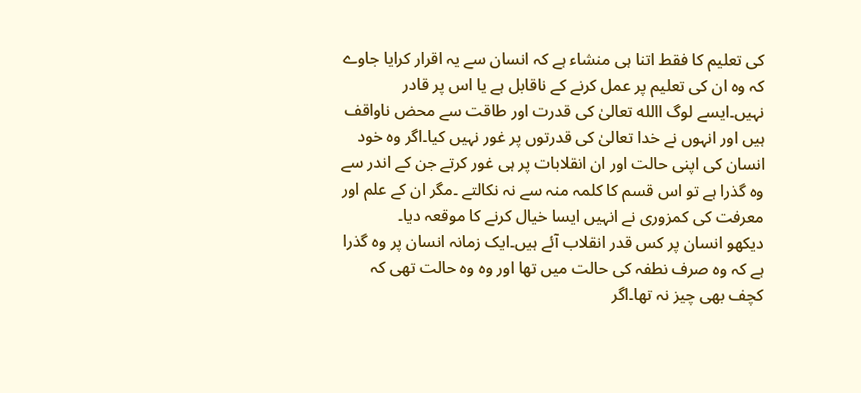کی تعلیم کا فقط اتنا ہی منشاء ہے کہ انسان سے یہ اقرار کرایا جاوے کہ وہ ان کی تعلیم پر عمل کرنے کے ناقابل ہے یا اس پر قادر نہیں۔ایسے لوگ االله تعالیٰ کی قدرت اور طاقت سے محض ناواقف ہیں اور انہوں نے خدا تعالیٰ کی قدرتوں پر غور نہیں کیا۔اگر وہ خود انسان کی اپنی حالت اور ان انقلابات پر ہی غور کرتے جن کے اندر سے وہ گذرا ہے تو اس قسم کا کلمہ منہ سے نہ نکالتے ۔مگر ان کے علم اور معرفت کی کمزوری نے انہیں ایسا خیال کرنے کا موقعہ دیا۔
دیکھو انسان پر کس قدر انقلاب آئے ہیں۔ایک زمانہ انسان پر وہ گذرا ہے کہ وہ صرف نطفہ کی حالت میں تھا اور وہ وہ حالت تھی کہ کچف بھی چیز نہ تھا۔اگر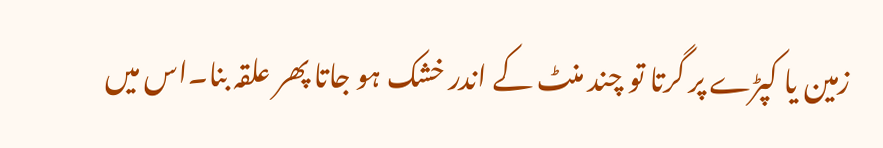زمین یا کپڑے پر گرتا تو چند منٹ کے اندر خشک ہو جاتا پھر علقہ بنا۔اس میں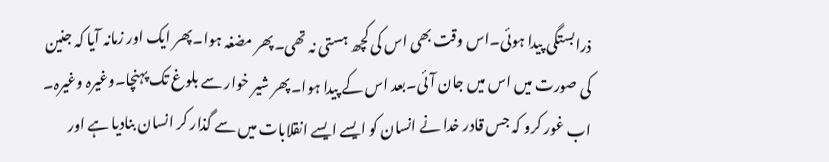ذرابستگی پیدا ہوئی۔اس وقت بھی اس کی کچھ ہستی نہ تھی۔پھر مضغہ ہوا۔پھر ایک اور زمانہ آیا کہ جنین کی صورت میں اس میں جان آئی۔بعد اس کے پیدا ہوا۔پھر شیر خوار سے بلوغ تک پہنچا۔وغیرہ وغیرہ۔
اب غور کرو کہ جس قادر خدا نے انسان کو ایسے ایسے انقلابات میں سے گذار کر انسان بنادیا ہے اور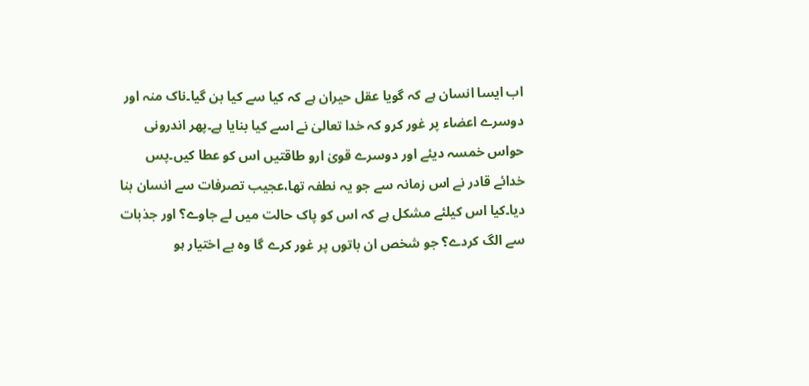اب ایسا انسان ہے کہ گویا عقل حیران ہے کہ کیا سے کیا بن گیا۔ناک منہ اور دوسرے اعضاء پر غور کرو کہ خدا تعالیٰ نے اسے کیا بنایا ہے۔پھر اندرونی حواس خمسہ دیئے اور دوسرے قویٰ ارو طاقتیں اس کو عطا کیں۔پس خدائے قادر نے اس زمانہ سے جو یہ نطفہ تھا،عجیب تصرفات سے انسان بنا دیا۔کیا اس کیلئے مشکل ہے کہ اس کو پاک حالت میں لے جاوے؟ اور جذبات سے الگ کردے؟ جو شخص ان باتوں پر غور کرے گا وہ بے اختیار ہو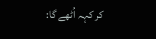کر کہہ اُٹھے گا: